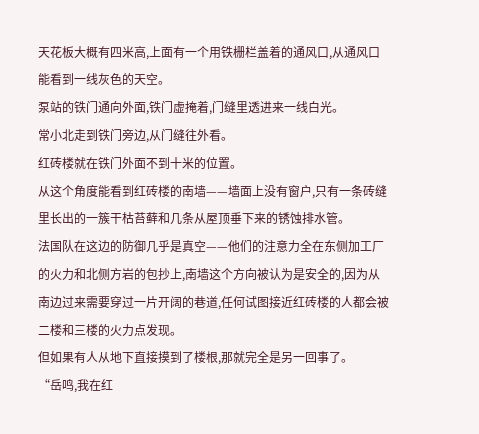天花板大概有四米高,上面有一个用铁栅栏盖着的通风口,从通风口能看到一线灰色的天空。
泵站的铁门通向外面,铁门虚掩着,门缝里透进来一线白光。
常小北走到铁门旁边,从门缝往外看。
红砖楼就在铁门外面不到十米的位置。
从这个角度能看到红砖楼的南墙——墙面上没有窗户,只有一条砖缝里长出的一簇干枯苔藓和几条从屋顶垂下来的锈蚀排水管。
法国队在这边的防御几乎是真空——他们的注意力全在东侧加工厂的火力和北侧方岩的包抄上,南墙这个方向被认为是安全的,因为从南边过来需要穿过一片开阔的巷道,任何试图接近红砖楼的人都会被二楼和三楼的火力点发现。
但如果有人从地下直接摸到了楼根,那就完全是另一回事了。
“岳鸣,我在红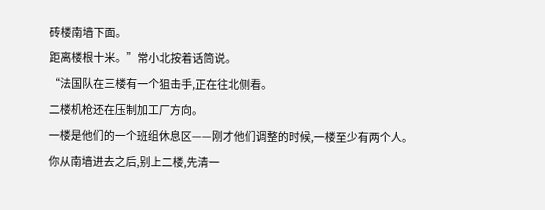砖楼南墙下面。
距离楼根十米。”常小北按着话筒说。
“法国队在三楼有一个狙击手,正在往北侧看。
二楼机枪还在压制加工厂方向。
一楼是他们的一个班组休息区——刚才他们调整的时候,一楼至少有两个人。
你从南墙进去之后,别上二楼,先清一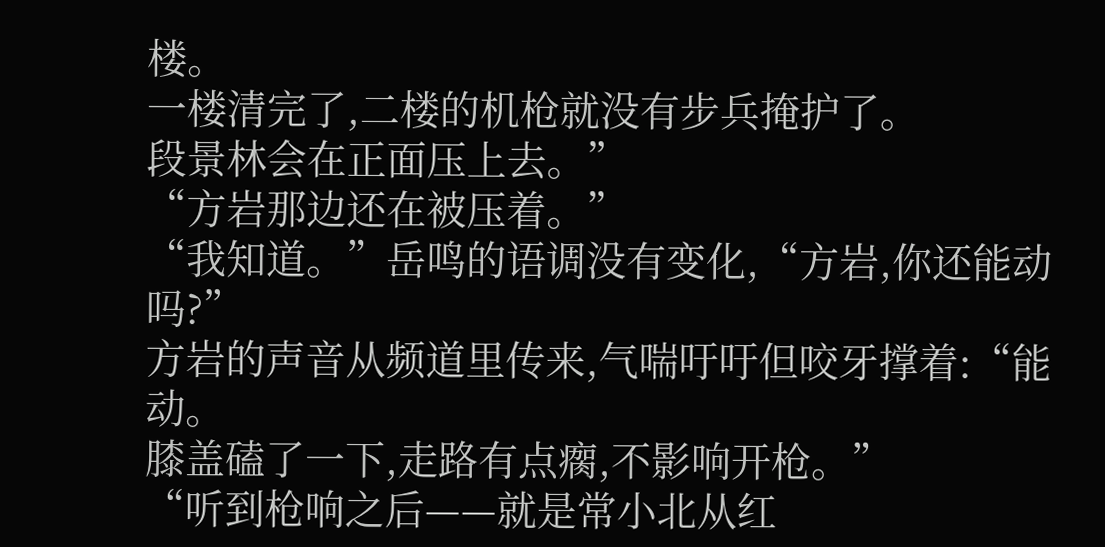楼。
一楼清完了,二楼的机枪就没有步兵掩护了。
段景林会在正面压上去。”
“方岩那边还在被压着。”
“我知道。”岳鸣的语调没有变化,“方岩,你还能动吗?”
方岩的声音从频道里传来,气喘吁吁但咬牙撑着:“能动。
膝盖磕了一下,走路有点瘸,不影响开枪。”
“听到枪响之后——就是常小北从红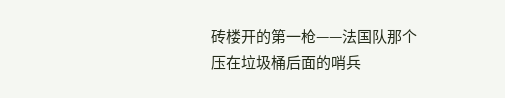砖楼开的第一枪——法国队那个压在垃圾桶后面的哨兵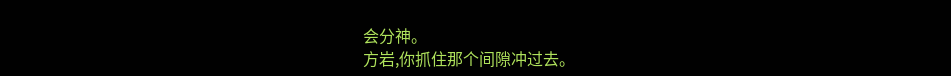会分神。
方岩,你抓住那个间隙冲过去。